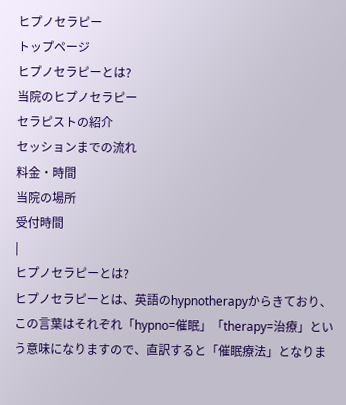ヒプノセラピー
トップページ
ヒプノセラピーとは?
当院のヒプノセラピー
セラピストの紹介
セッションまでの流れ
料金・時間
当院の場所
受付時間
|
ヒプノセラピーとは?
ヒプノセラピーとは、英語のhypnotherapyからきており、この言葉はそれぞれ「hypno=催眠」「therapy=治療」という意味になりますので、直訳すると「催眠療法」となりま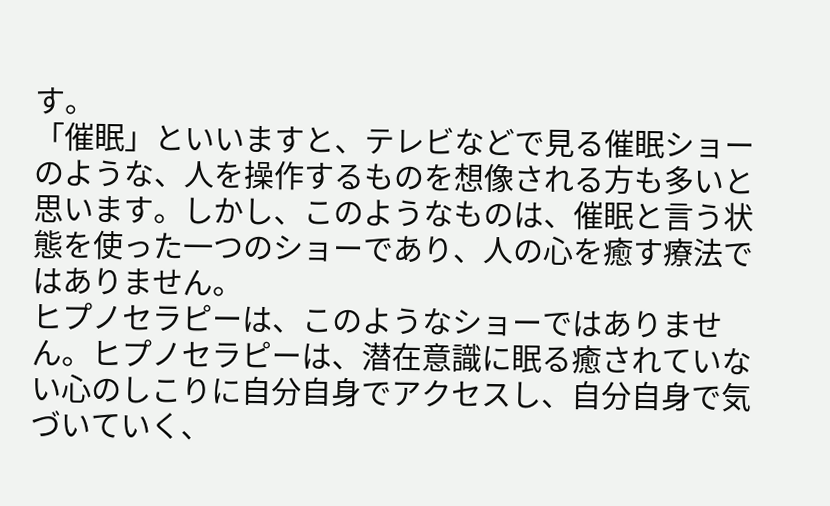す。
「催眠」といいますと、テレビなどで見る催眠ショーのような、人を操作するものを想像される方も多いと思います。しかし、このようなものは、催眠と言う状態を使った一つのショーであり、人の心を癒す療法ではありません。
ヒプノセラピーは、このようなショーではありません。ヒプノセラピーは、潜在意識に眠る癒されていない心のしこりに自分自身でアクセスし、自分自身で気づいていく、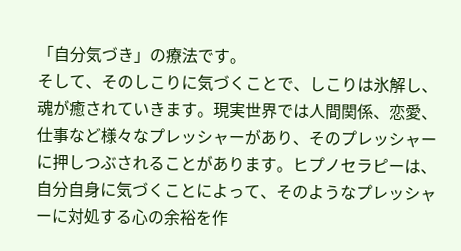「自分気づき」の療法です。
そして、そのしこりに気づくことで、しこりは氷解し、魂が癒されていきます。現実世界では人間関係、恋愛、仕事など様々なプレッシャーがあり、そのプレッシャーに押しつぶされることがあります。ヒプノセラピーは、自分自身に気づくことによって、そのようなプレッシャーに対処する心の余裕を作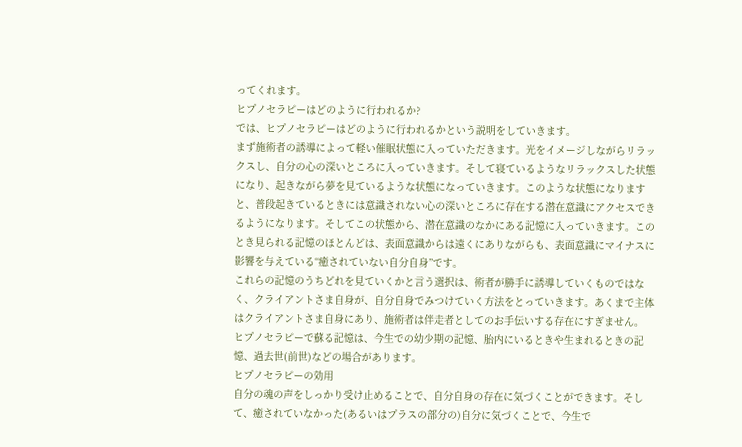ってくれます。
ヒプノセラピーはどのように行われるか?
では、ヒプノセラピーはどのように行われるかという説明をしていきます。
まず施術者の誘導によって軽い催眠状態に入っていただきます。光をイメージしながらリラックスし、自分の心の深いところに入っていきます。そして寝ているようなリラックスした状態になり、起きながら夢を見ているような状態になっていきます。このような状態になりますと、普段起きているときには意識されない心の深いところに存在する潜在意識にアクセスできるようになります。そしてこの状態から、潜在意識のなかにある記憶に入っていきます。このとき見られる記憶のほとんどは、表面意識からは遠くにありながらも、表面意識にマイナスに影響を与えている“癒されていない自分自身”です。
これらの記憶のうちどれを見ていくかと言う選択は、術者が勝手に誘導していくものではなく、クライアントさま自身が、自分自身でみつけていく方法をとっていきます。あくまで主体はクライアントさま自身にあり、施術者は伴走者としてのお手伝いする存在にすぎません。
ヒプノセラピーで蘇る記憶は、今生での幼少期の記憶、胎内にいるときや生まれるときの記憶、過去世(前世)などの場合があります。
ヒプノセラピーの効用
自分の魂の声をしっかり受け止めることで、自分自身の存在に気づくことができます。そして、癒されていなかった(あるいはプラスの部分の)自分に気づくことで、今生で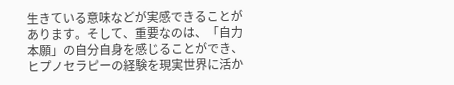生きている意味などが実感できることがあります。そして、重要なのは、「自力本願」の自分自身を感じることができ、ヒプノセラピーの経験を現実世界に活か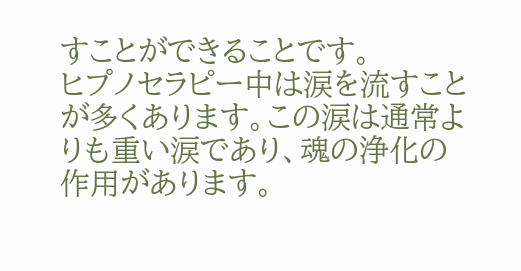すことができることです。
ヒプノセラピー中は涙を流すことが多くあります。この涙は通常よりも重い涙であり、魂の浄化の作用があります。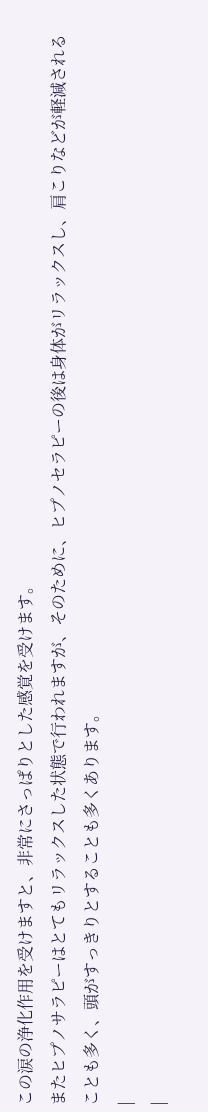この涙の浄化作用を受けますと、非常にさっぱりとした感覚を受けます。
またヒプノサラピーはとてもリラックスした状態で行われますが、そのために、ヒプノセラピーの後は身体がリラックスし、肩こりなどが軽減されることも多く、頭がすっきりとすることも多くあります。
|
|